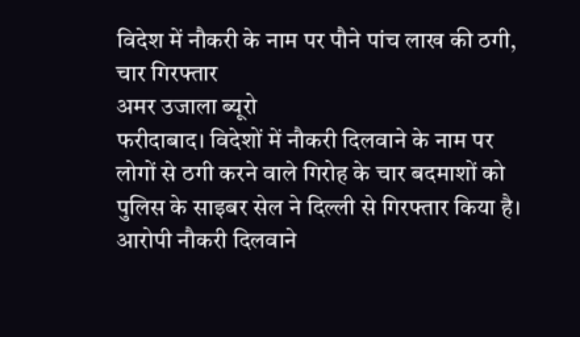विदेश में नौकरी के नाम पर पौने पांच लाख की ठगी, चार गिरफ्तार
अमर उजाला ब्यूरो
फरीदाबाद। विदेशों में नौकरी दिलवाने के नाम पर लोगों से ठगी करने वाले गिरोह के चार बदमाशों को पुलिस के साइबर सेल ने दिल्ली से गिरफ्तार किया है। आरोपी नौकरी दिलवाने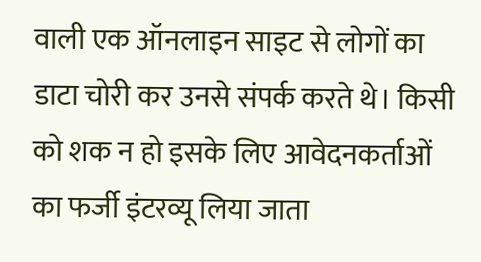वाली एक ऑनलाइन साइट से लोगों का डाटा चोरी कर उनसे संपर्क करते थे। किसी को शक न हो इसके लिए आवेदनकर्ताओं का फर्जी इंटरव्यू लिया जाता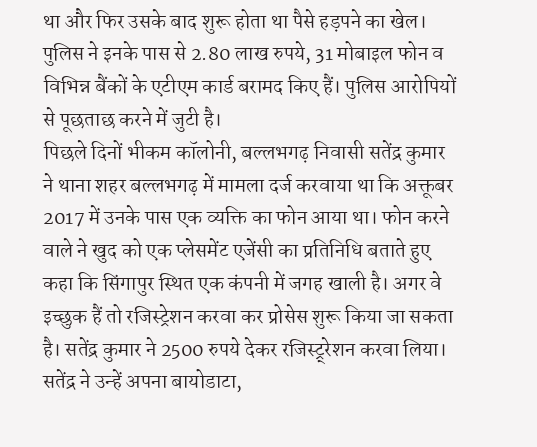था और फिर उसके बाद शुरू होता था पैसे हड़पने का खेल। पुलिस ने इनके पास से 2.80 लाख रुपये, 31 मोबाइल फोन व विभिन्न बैंकों के एटीएम कार्ड बरामद किए हैं। पुलिस आरोपियों से पूछताछ करने में जुटी है।
पिछले दिनों भीकम कॉलोनी, बल्लभगढ़ निवासी सतेंद्र कुमार ने थाना शहर बल्लभगढ़ में मामला दर्ज करवाया था कि अक्तूबर 2017 में उनके पास एक व्यक्ति का फोन आया था। फोन करने वाले ने खुद को एक प्लेसमेंट एजेंसी का प्रतिनिधि बताते हुए कहा कि सिंगापुर स्थित एक कंपनी में जगह खाली है। अगर वे इच्छुक हैं तो रजिस्ट्रेशन करवा कर प्रोसेस शुरू किया जा सकता है। सतेंद्र कुमार ने 2500 रुपये देकर रजिस्ट्र्रेशन करवा लिया। सतेंद्र ने उन्हें अपना बायोडाटा,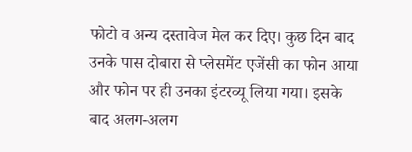फोटो व अन्य दस्तावेज मेल कर दिए। कुछ दिन बाद उनके पास दोबारा से प्लेसमेंट एजेंसी का फोन आया और फोन पर ही उनका इंटरव्यू लिया गया। इसके बाद अलग-अलग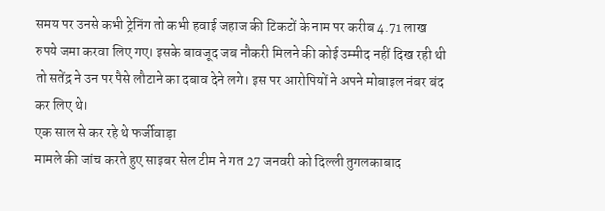समय पर उनसे कभी ट्रेनिंग तो कभी हवाई जहाज की टिकटों के नाम पर करीब 4.71 लाख रुपये जमा करवा लिए गए। इसके बावजूद जब नौकरी मिलने की कोई उम्मीद नहीं दिख रही थी तो सतेंद्र ने उन पर पैसे लौटाने का दबाव देने लगे। इस पर आरोपियों ने अपने मोबाइल नंबर बंद कर लिए थे।
एक साल से कर रहे थे फर्जीवाड़ा
मामले की जांच करते हुए साइबर सेल टीम ने गत 27 जनवरी को दिल्ली तुगलकाबाद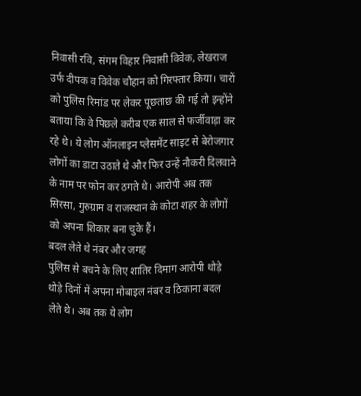निवासी रवि, संगम विहार निवासी विवेक, लेखराज उर्फ दीपक व विवेक चौहान को गिरफ्तार किया। चारों को पुलिस रिमांड पर लेकर पूछताछ की गई तो इन्होंने बताया कि वे पिछले करीब एक साल से फर्जीवाड़ा कर रहे थे। ये लोग ऑनलाइन प्लेसमेंट साइट से बेरोजगार लोगों का डाटा उठाते थे और फिर उन्हें नौकरी दिलवाने के नाम पर फोन कर ठगते थे। आरोपी अब तक सिरसा, गुरुग्राम व राजस्थान के कोटा शहर के लोगों को अपना शिकार बना चुके हैं।
बदल लेते थे नंबर और जगह
पुलिस से बचने के लिए शातिर दिमाग आरोपी थोड़े थोड़े दिनों में अपना मोबाइल नंबर व ठिकाना बदल लेते थे। अब तक ये लोग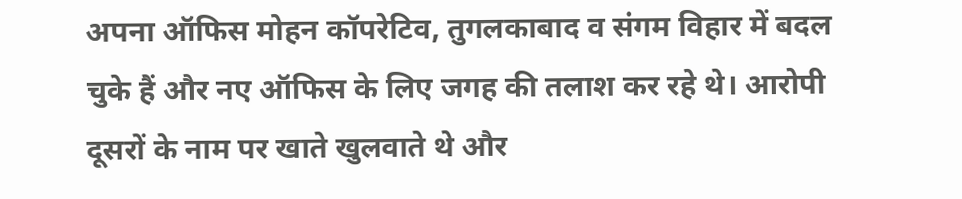अपना ऑफिस मोहन कॉपरेटिव, तुगलकाबाद व संगम विहार में बदल चुके हैं और नए ऑफिस के लिए जगह की तलाश कर रहे थे। आरोपी दूसरों के नाम पर खाते खुलवाते थे और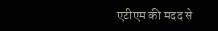एटीएम की मदद से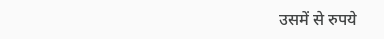उसमें से रुपये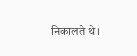निकालते थे।